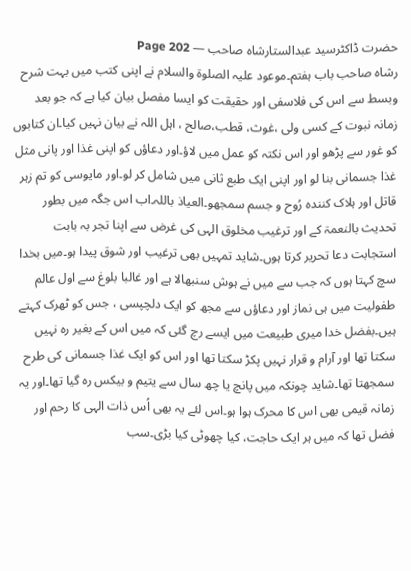حضرت ڈاکٹرسید عبدالستارشاہ صاحب — Page 202
رشاہ صاحب باب ہفتم۔موعود علیہ الصلوۃ والسلام نے اپنی کتب میں بہت شرح وبسط سے اس کی فلاسفی اور حقیقت کو ایسا مفصل بیان کیا ہے کہ جو بعد زمانہ نبوت کے کسی ولی ،غوث، قطب،صالح ، اہل اللہ نے بیان نہیں کیا۔ان کتابوں کو غور سے پڑھو اور اس نکتہ کو عمل میں لاؤ۔اور دعاؤں کو اپنی غذا اور پانی مثل غذا جسمانی بنا لو اور اپنی ایک طبع ثانی میں شامل کر لو۔اور مایوسی کو تم زہر قاتل اور ہلاک کنندہ رُوح و جسم سمجھو۔العیاذ باللہ۔اب اس جگہ میں بطور تحدیث بالنعمۃ کے اور ترغیب مخلوق الہی کی غرض سے اپنا تجر بہ بابت استجابت دعا تحریر کرتا ہوں۔شاید تمہیں بھی ترغیب اور شوق پیدا ہو۔میں بخدا سچ کہتا ہوں کہ جب سے میں نے ہوش سنبھالا ہے اور غالبا بلوغ سے اول عالم طفولیت میں ہی نماز اور دعاؤں سے مجھ کو ایک دلچپسی ، جس کو ٹھرک کہتے ہیں۔بفضل خدا میری طبیعت میں ایسے رچ گئی کہ میں اس کے بغیر رہ نہیں سکتا تھا اور آرام و قرار نہیں پکڑ سکتا تھا اور اس کو ایک غذا جسمانی کی طرح سمجھتا تھا۔شاید چونکہ میں پانچ یا چھ سال سے یتیم و بیکس رہ گیا تھا۔اور یہ زمانہ قیمی بھی اس کا محرک ہوا ہو۔اس لئے یہ بھی اُس ذات الہی کا رحم اور فضل تھا کہ میں ہر ایک حاجت، کیا چھوٹی کیا بڑی۔سب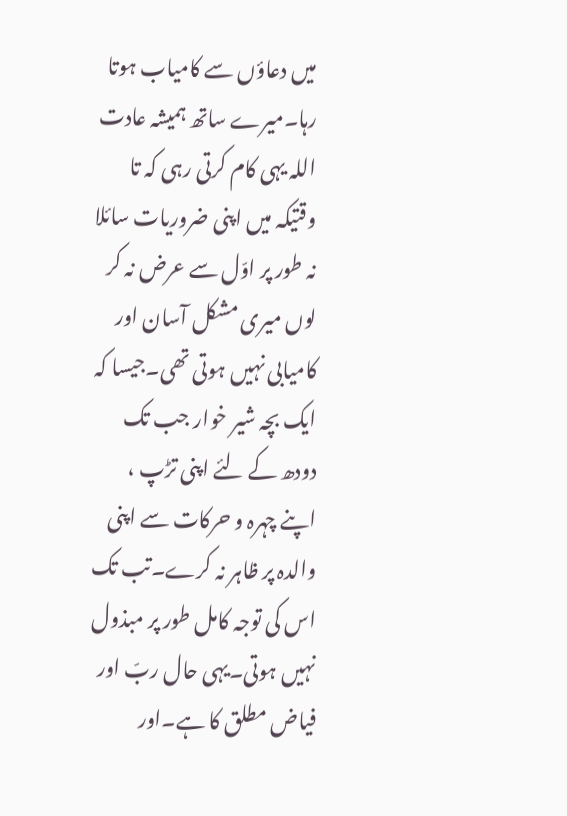میں دعاؤں سے کامیاب ہوتا رہا۔میرے ساتھ ہمیشہ عادت اللہ یہی کام کرتی رہی کہ تا وقتیکہ میں اپنی ضروریات سائلا نہ طور پر اوّل سے عرض نہ کر لوں میری مشکل آسان اور کامیابی نہیں ہوتی تھی۔جیسا کہ ایک بچہ شیر خوار جب تک دودھ کے لئے اپنی تڑپ ، اپنے چہرہ و حرکات سے اپنی والدہ پر ظاہر نہ کرے۔تب تک اس کی توجہ کامل طور پر مبذول نہیں ہوتی۔یہی حال ربّ اور فیاض مطلق کا ہے۔اور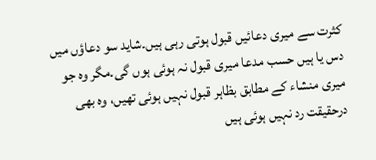کثرت سے میری دعائیں قبول ہوتی رہی ہیں۔شاید سو دعاؤں میں دس یا ہیں حسب مدعا میری قبول نہ ہوئی ہوں گی۔مگر وہ جو میری منشاء کے مطابق بظاہر قبول نہیں ہوئی تھیں، وہ بھی درحقیقت رد نہیں ہوئی ہیں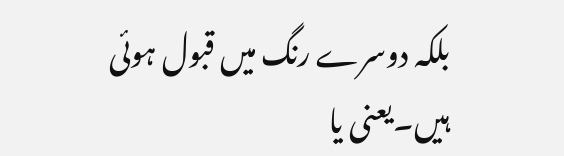بلکہ دوسرے رنگ میں قبول ہوئی ہیں۔یعنی یا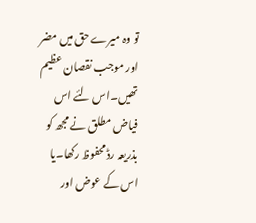تو وہ میرے حق میں مضر اور موجب نقصان عظیم تھیں۔اس لئے اس فیاض مطلق نے مجھ کو بذریعہ رڈ محفوظ رکھا۔یا اس کے عوض اور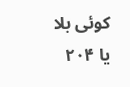کوئی بلا یا ۲۰۴